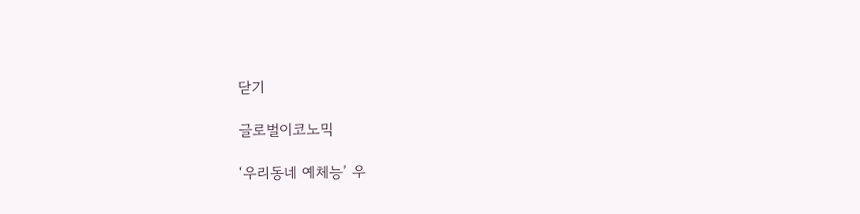닫기

글로벌이코노믹

‘우리동네 예체능’ 우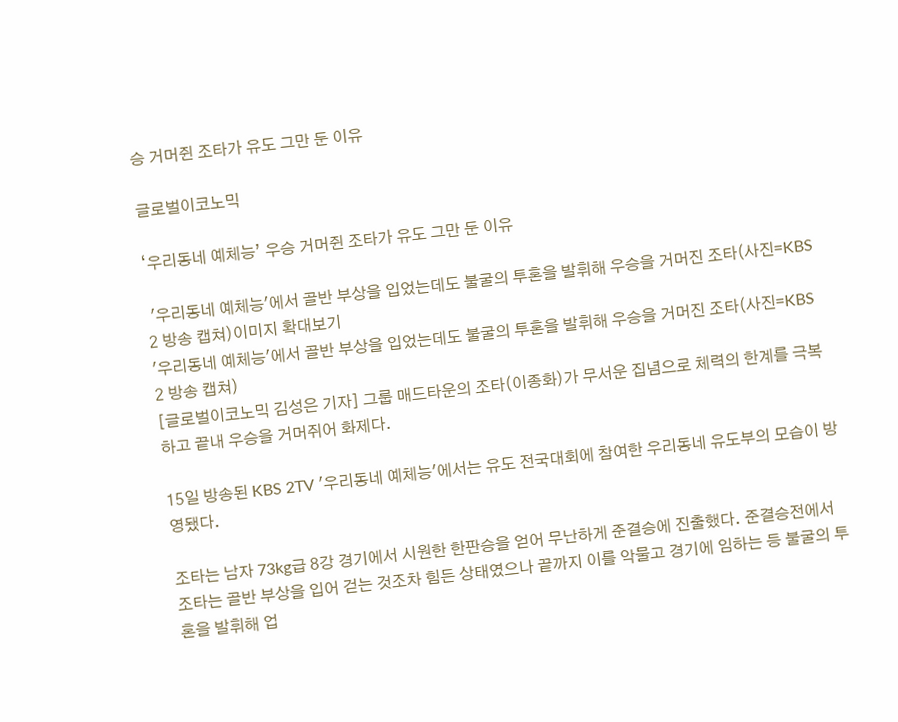승 거머쥔 조타가 유도 그만 둔 이유

글로벌이코노믹

‘우리동네 예체능’ 우승 거머쥔 조타가 유도 그만 둔 이유

 '우리동네 예체능'에서 골반 부상을 입었는데도 불굴의 투혼을 발휘해 우승을 거머진 조타(사진=KBS 2 방송 캡쳐)이미지 확대보기
'우리동네 예체능'에서 골반 부상을 입었는데도 불굴의 투혼을 발휘해 우승을 거머진 조타(사진=KBS 2 방송 캡쳐)
[글로벌이코노믹 김성은 기자] 그룹 매드타운의 조타(이종화)가 무서운 집념으로 체력의 한계를 극복하고 끝내 우승을 거머쥐어 화제다.

15일 방송된 KBS 2TV '우리동네 예체능'에서는 유도 전국대회에 참여한 우리동네 유도부의 모습이 방영됐다.

조타는 남자 73kg급 8강 경기에서 시원한 한판승을 얻어 무난하게 준결승에 진출했다. 준결승전에서 조타는 골반 부상을 입어 걷는 것조차 힘든 상태였으나 끝까지 이를 악물고 경기에 임하는 등 불굴의 투혼을 발휘해 업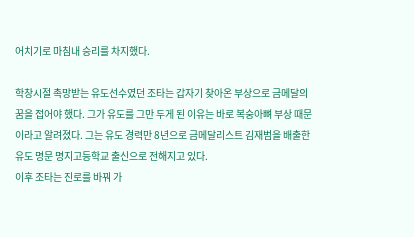어치기로 마침내 승리를 차지했다.

학창시절 촉망받는 유도선수였던 조타는 갑자기 찾아온 부상으로 금메달의 꿈을 접어야 했다. 그가 유도를 그만 두게 된 이유는 바로 복숭아뼈 부상 때문이라고 알려졌다. 그는 유도 경력만 8년으로 금메달리스트 김재범을 배출한 유도 명문 명지고등학교 출신으로 전해지고 있다.
이후 조타는 진로를 바꿔 가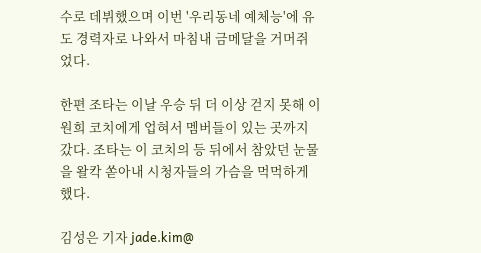수로 데뷔했으며 이번 '우리동네 예체능'에 유도 경력자로 나와서 마침내 금메달을 거머쥐었다.

한편 조타는 이날 우승 뒤 더 이상 걷지 못해 이원희 코치에게 업혀서 멤버들이 있는 곳까지 갔다. 조타는 이 코치의 등 뒤에서 참았던 눈물을 왈칵 쏟아내 시청자들의 가슴을 먹먹하게 했다.

김성은 기자 jade.kim@